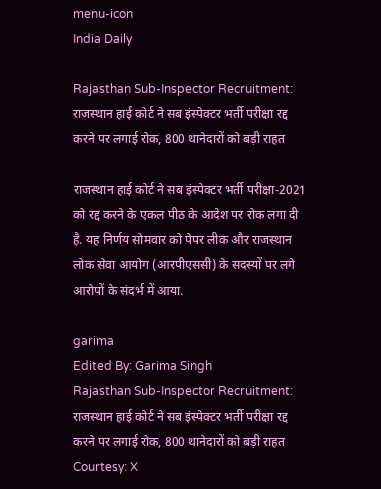menu-icon
India Daily

Rajasthan Sub-Inspector Recruitment: राजस्थान हाई कोर्ट ने सब इंस्पेक्टर भर्ती परीक्षा रद्द करने पर लगाई रोक, 800 थानेदारों को बड़ी राहत

राजस्थान हाई कोर्ट ने सब इंस्पेक्टर भर्ती परीक्षा-2021 को रद्द करने के एकल पीठ के आदेश पर रोक लगा दी है. यह निर्णय सोमवार को पेपर लीक और राजस्थान लोक सेवा आयोग (आरपीएससी) के सदस्यों पर लगे आरोपों के संदर्भ में आया.

garima
Edited By: Garima Singh
Rajasthan Sub-Inspector Recruitment: राजस्थान हाई कोर्ट ने सब इंस्पेक्टर भर्ती परीक्षा रद्द करने पर लगाई रोक, 800 थानेदारों को बड़ी राहत
Courtesy: X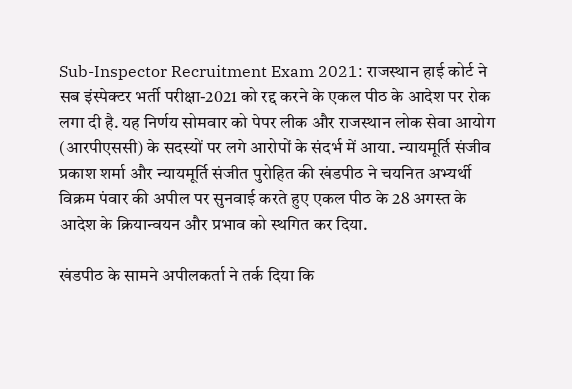Sub-Inspector Recruitment Exam 2021: राजस्थान हाई कोर्ट ने सब इंस्पेक्टर भर्ती परीक्षा-2021 को रद्द करने के एकल पीठ के आदेश पर रोक लगा दी है. यह निर्णय सोमवार को पेपर लीक और राजस्थान लोक सेवा आयोग (आरपीएससी) के सदस्यों पर लगे आरोपों के संदर्भ में आया. न्यायमूर्ति संजीव प्रकाश शर्मा और न्यायमूर्ति संजीत पुरोहित की खंडपीठ ने चयनित अभ्यर्थी विक्रम पंवार की अपील पर सुनवाई करते हुए एकल पीठ के 28 अगस्त के आदेश के क्रियान्वयन और प्रभाव को स्थगित कर दिया.

खंडपीठ के सामने अपीलकर्ता ने तर्क दिया कि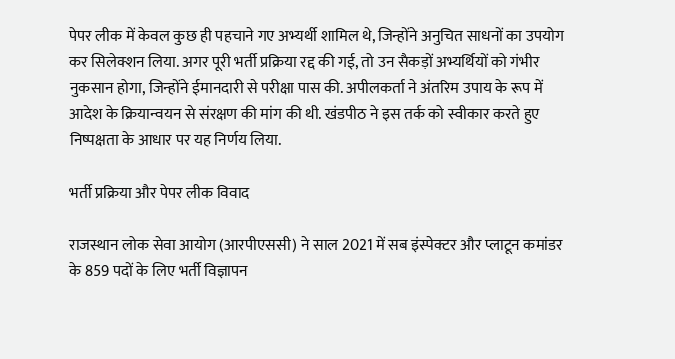पेपर लीक में केवल कुछ ही पहचाने गए अभ्यर्थी शामिल थे, जिन्होंने अनुचित साधनों का उपयोग कर सिलेक्शन लिया. अगर पूरी भर्ती प्रक्रिया रद्द की गई, तो उन सैकड़ों अभ्यर्थियों को गंभीर नुकसान होगा, जिन्होंने ईमानदारी से परीक्षा पास की. अपीलकर्ता ने अंतरिम उपाय के रूप में आदेश के क्रियान्वयन से संरक्षण की मांग की थी. खंडपीठ ने इस तर्क को स्वीकार करते हुए निष्पक्षता के आधार पर यह निर्णय लिया.

भर्ती प्रक्रिया और पेपर लीक विवाद

राजस्थान लोक सेवा आयोग (आरपीएससी) ने साल 2021 में सब इंस्पेक्टर और प्लाटून कमांडर के 859 पदों के लिए भर्ती विज्ञापन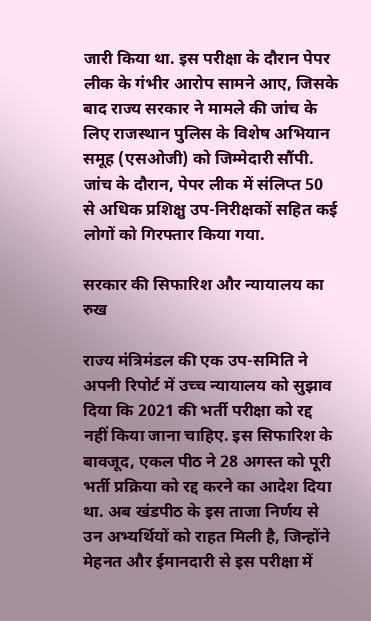जारी किया था. इस परीक्षा के दौरान पेपर लीक के गंभीर आरोप सामने आए, जिसके बाद राज्य सरकार ने मामले की जांच के लिए राजस्थान पुलिस के विशेष अभियान समूह (एसओजी) को जिम्मेदारी सौंपी. जांच के दौरान, पेपर लीक में संलिप्त 50 से अधिक प्रशिक्षु उप-निरीक्षकों सहित कई लोगों को गिरफ्तार किया गया.

सरकार की सिफारिश और न्यायालय का रुख

राज्य मंत्रिमंडल की एक उप-समिति ने अपनी रिपोर्ट में उच्च न्यायालय को सुझाव दिया कि 2021 की भर्ती परीक्षा को रद्द नहीं किया जाना चाहिए. इस सिफारिश के बावजूद, एकल पीठ ने 28 अगस्त को पूरी भर्ती प्रक्रिया को रद्द करने का आदेश दिया था. अब खंडपीठ के इस ताजा निर्णय से उन अभ्यर्थियों को राहत मिली है, जिन्होंने मेहनत और ईमानदारी से इस परीक्षा में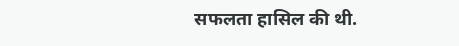सफलता हासिल की थी.